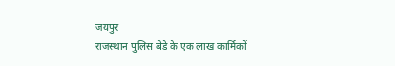जयपुर
राजस्थान पुलिस बेडे के एक लाख कार्मिकों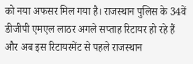को नया अफसर मिल गया है। राजस्थान पुलिस के 34वें डीजीपी एमएल लाठर अगले सप्ताह रिटायर हो रहे हैं और अब इस रिटायरमेंट से पहले राजस्थान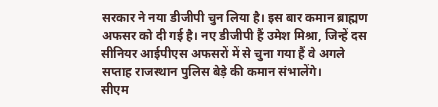सरकार ने नया डीजीपी चुन लिया है। इस बार कमान ब्राह्मण अफसर को दी गई है। नए डीजीपी हैं उमेश मिश्रा, जिन्हें दस सीनियर आईपीएस अफसरों में से चुना गया हैं वे अगले सप्ताह राजस्थान पुलिस बेड़े की कमान संभालेंगे।
सीएम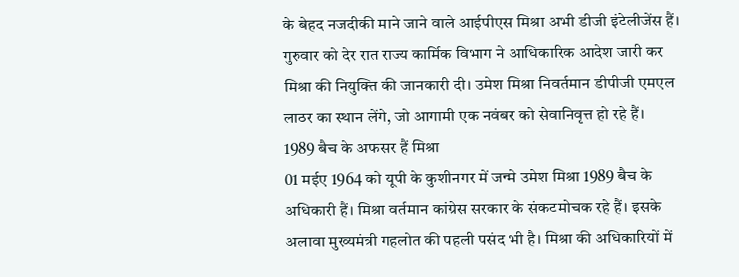के बेहद नजदीकी माने जाने वाले आईपीएस मिश्रा अभी डीजी इंटेलीजेंस हैं। गुरुवार को देर रात राज्य कार्मिक विभाग ने आधिकारिक आदेश जारी कर मिश्रा की नियुक्ति की जानकारी दी। उमेश मिश्रा निवर्तमान डीपीजी एमएल लाठर का स्थान लेंगे, जो आगामी एक नवंबर को सेवानिवृत्त हो रहे हैं।
1989 बैच के अफसर हैं मिश्रा
01 मईए 1964 को यूपी के कुशीनगर में जन्मे उमेश मिश्रा 1989 बैच के अधिकारी हैं। मिश्रा वर्तमान कांग्रेस सरकार के संकटमोचक रहे हैं। इसके अलावा मुख्यमंत्री गहलोत की पहली पसंद भी है। मिश्रा की अधिकारियों में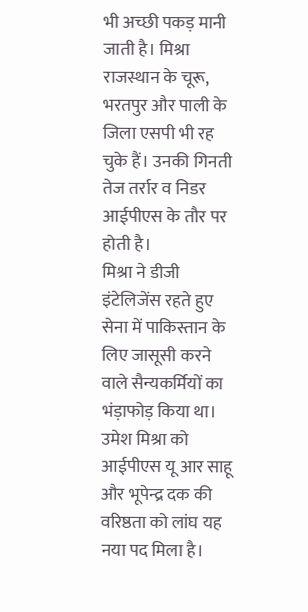भी अच्छी पकड़ मानी जाती है। मिश्रा राजस्थान के चूरू, भरतपुर और पाली के जिला एसपी भी रह चुके हैं। उनकी गिनती तेज तर्रार व निडर आईपीएस के तौर पर होती है।
मिश्रा ने डीजी इंटेलिजेंस रहते हुए सेना में पाकिस्तान के लिए जासूसी करने वाले सैन्यकर्मियों का भंड़ाफोड़ किया था। उमेश मिश्रा को आईपीएस यू आर साहू और भूपेन्द्र दक की वरिष्ठता को लांघ यह नया पद मिला है।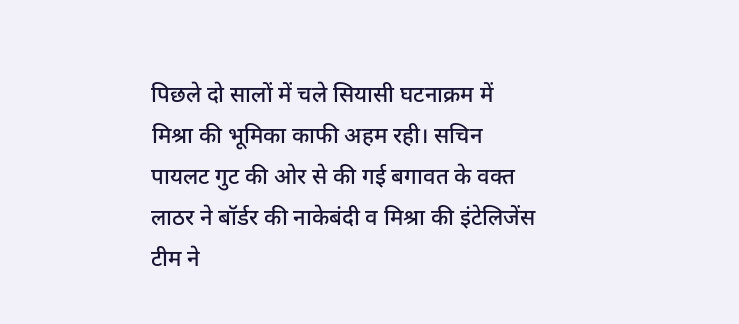पिछले दो सालों में चले सियासी घटनाक्रम में मिश्रा की भूमिका काफी अहम रही। सचिन पायलट गुट की ओर से की गई बगावत के वक्त लाठर ने बॉर्डर की नाकेबंदी व मिश्रा की इंटेलिजेंस टीम ने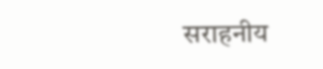सराहनीय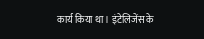कार्य किया था। इंटेलिजेंस के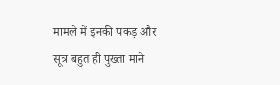मामले में इनकी पकड़ और सूत्र बहुत ही पुख्ता माने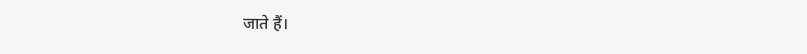जाते हैं।